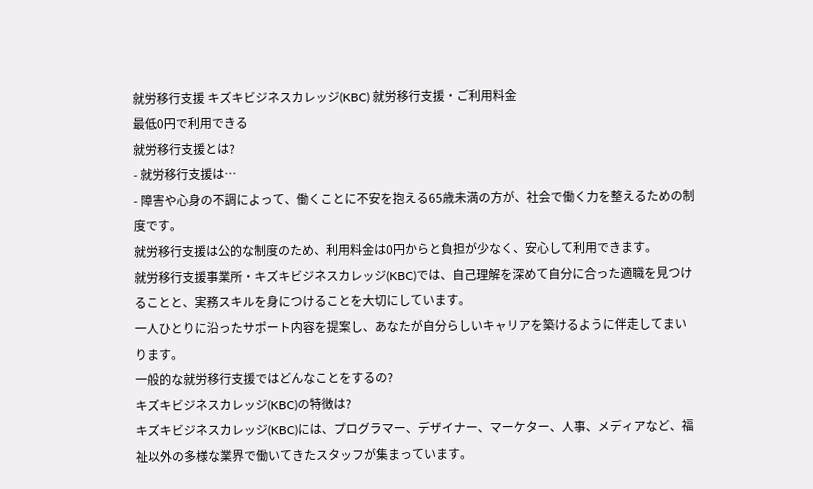就労移行支援 キズキビジネスカレッジ(KBC) 就労移行支援・ご利用料金
最低0円で利用できる
就労移行支援とは?
- 就労移行支援は…
- 障害や心身の不調によって、働くことに不安を抱える65歳未満の方が、社会で働く力を整えるための制度です。
就労移行支援は公的な制度のため、利用料金は0円からと負担が少なく、安心して利用できます。
就労移行支援事業所・キズキビジネスカレッジ(KBC)では、自己理解を深めて自分に合った適職を見つけることと、実務スキルを身につけることを大切にしています。
一人ひとりに沿ったサポート内容を提案し、あなたが自分らしいキャリアを築けるように伴走してまいります。
一般的な就労移行支援ではどんなことをするの?
キズキビジネスカレッジ(KBC)の特徴は?
キズキビジネスカレッジ(KBC)には、プログラマー、デザイナー、マーケター、人事、メディアなど、福祉以外の多様な業界で働いてきたスタッフが集まっています。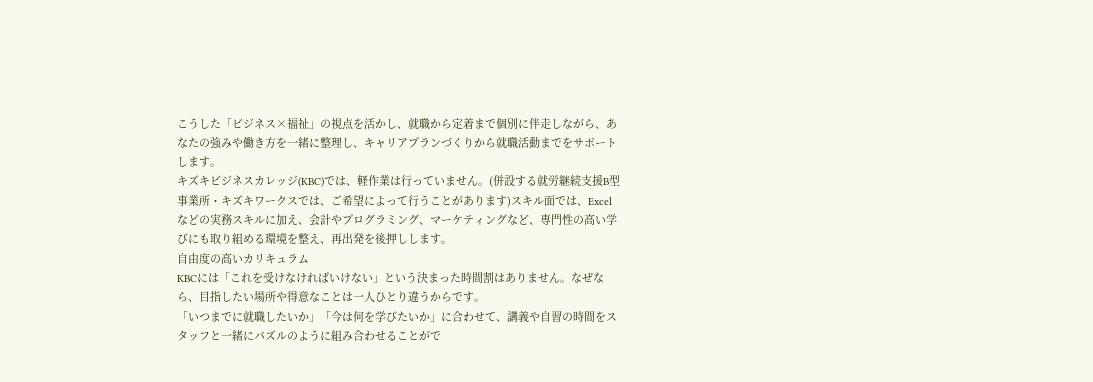こうした「ビジネス×福祉」の視点を活かし、就職から定着まで個別に伴走しながら、あなたの強みや働き方を一緒に整理し、キャリアプランづくりから就職活動までをサポートします。
キズキビジネスカレッジ(KBC)では、軽作業は行っていません。(併設する就労継続支援B型事業所・キズキワークスでは、ご希望によって行うことがあります)スキル面では、Excelなどの実務スキルに加え、会計やプログラミング、マーケティングなど、専門性の高い学びにも取り組める環境を整え、再出発を後押しします。
自由度の高いカリキュラム
KBCには「これを受けなければいけない」という決まった時間割はありません。なぜなら、目指したい場所や得意なことは一人ひとり違うからです。
「いつまでに就職したいか」「今は何を学びたいか」に合わせて、講義や自習の時間をスタッフと一緒にパズルのように組み合わせることがで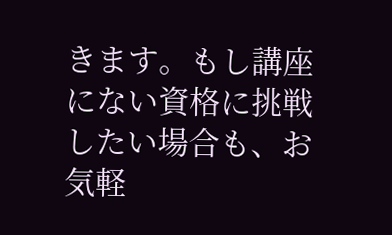きます。もし講座にない資格に挑戦したい場合も、お気軽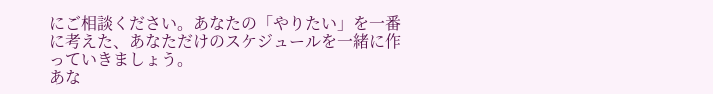にご相談ください。あなたの「やりたい」を一番に考えた、あなただけのスケジュールを一緒に作っていきましょう。
あな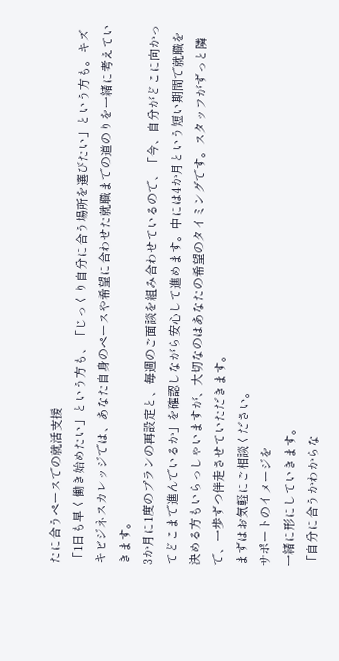たに合うペースでの就活支援
「1日も早く働き始めたい」という方も、「じっくり自分に合う場所を選びたい」という方も。キズキビジネスカレッジでは、あなた自身のペースや希望に合わせた就職までの道のりを一緒に考えていきます。
3か月に1度のプランの再設定と、毎週のご面談を組み合わせているので、「今、自分がどこに向かってどこまで進んでいるか」を確認しながら安心して進めます。中には4か月という短い期間で就職を決める方もいらっしゃいますが、大切なのはあなたの希望のタイミングです。スタッフがずっと隣で、一歩ずつ伴走させていただきます。
まずはお気軽にご相談ください。
サポートのイメージを
一緒に形にしていきます。
「自分に合うかわからな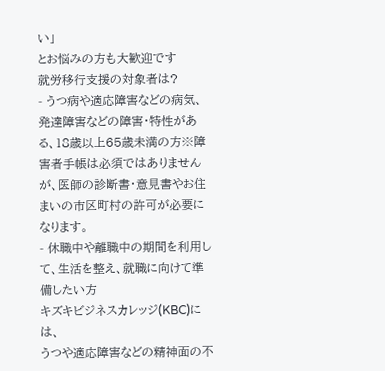い」
とお悩みの方も大歓迎です
就労移行支援の対象者は?
- うつ病や適応障害などの病気、発達障害などの障害・特性がある、18歳以上65歳未満の方※障害者手帳は必須ではありませんが、医師の診断書・意見書やお住まいの市区町村の許可が必要になります。
- 休職中や離職中の期間を利用して、生活を整え、就職に向けて準備したい方
キズキビジネスカレッジ(KBC)には、
うつや適応障害などの精神面の不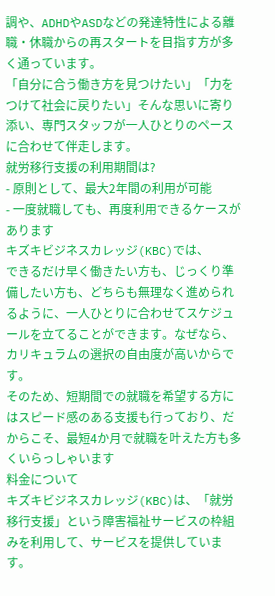調や、ADHDやASDなどの発達特性による離職・休職からの再スタートを目指す方が多く通っています。
「自分に合う働き方を見つけたい」「力をつけて社会に戻りたい」そんな思いに寄り添い、専門スタッフが一人ひとりのペースに合わせて伴走します。
就労移行支援の利用期間は?
- 原則として、最大2年間の利用が可能
- 一度就職しても、再度利用できるケースがあります
キズキビジネスカレッジ(KBC)では、
できるだけ早く働きたい方も、じっくり準備したい方も、どちらも無理なく進められるように、一人ひとりに合わせてスケジュールを立てることができます。なぜなら、カリキュラムの選択の自由度が高いからです。
そのため、短期間での就職を希望する方にはスピード感のある支援も行っており、だからこそ、最短4か月で就職を叶えた方も多くいらっしゃいます
料金について
キズキビジネスカレッジ(KBC)は、「就労移行支援」という障害福祉サービスの枠組みを利用して、サービスを提供しています。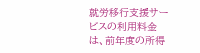就労移行支援サービスの利用料金は、前年度の所得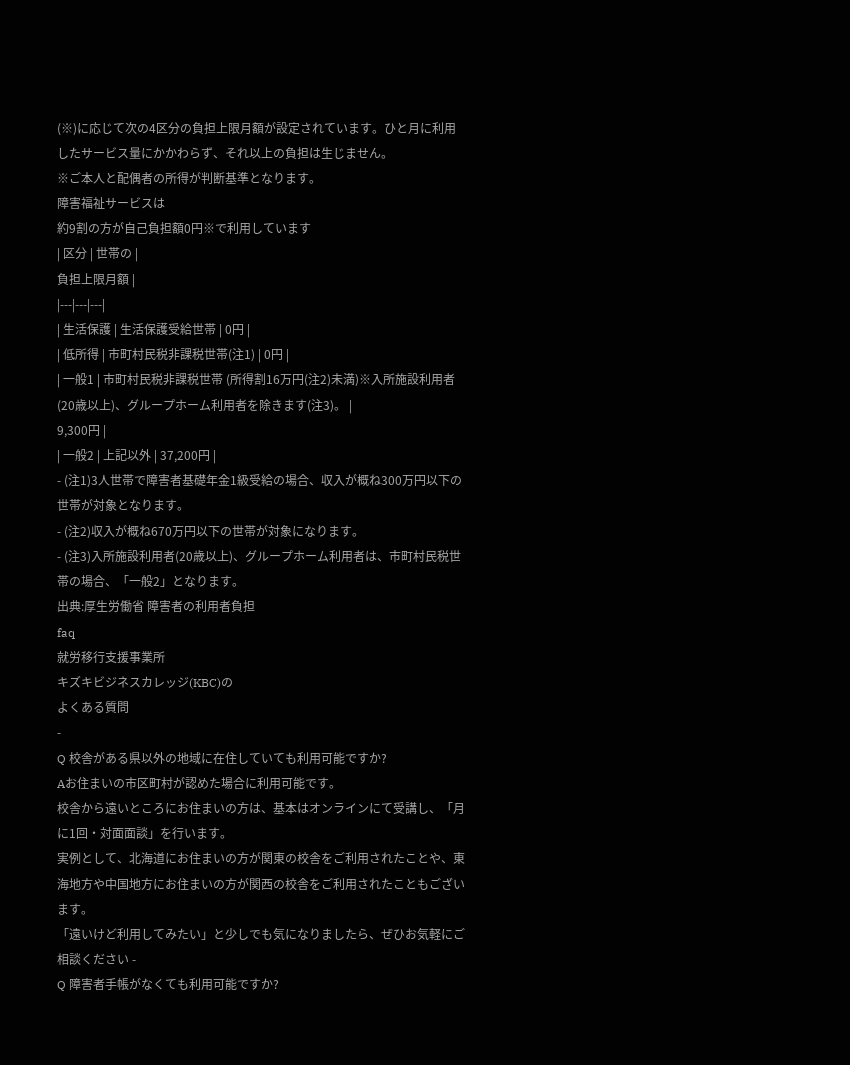(※)に応じて次の4区分の負担上限月額が設定されています。ひと月に利用したサービス量にかかわらず、それ以上の負担は生じません。
※ご本人と配偶者の所得が判断基準となります。
障害福祉サービスは
約9割の方が自己負担額0円※で利用しています
| 区分 | 世帯の |
負担上限月額 |
|---|---|---|
| 生活保護 | 生活保護受給世帯 | 0円 |
| 低所得 | 市町村民税非課税世帯(注1) | 0円 |
| 一般1 | 市町村民税非課税世帯 (所得割16万円(注2)未満)※入所施設利用者(20歳以上)、グループホーム利用者を除きます(注3)。 |
9,300円 |
| 一般2 | 上記以外 | 37,200円 |
- (注1)3人世帯で障害者基礎年金1級受給の場合、収入が概ね300万円以下の世帯が対象となります。
- (注2)収入が概ね670万円以下の世帯が対象になります。
- (注3)入所施設利用者(20歳以上)、グループホーム利用者は、市町村民税世帯の場合、「一般2」となります。
出典:厚生労働省 障害者の利用者負担
faq
就労移行支援事業所
キズキビジネスカレッジ(KBC)の
よくある質問
-
Q 校舎がある県以外の地域に在住していても利用可能ですか?
Aお住まいの市区町村が認めた場合に利用可能です。
校舎から遠いところにお住まいの方は、基本はオンラインにて受講し、「月に1回・対面面談」を行います。
実例として、北海道にお住まいの方が関東の校舎をご利用されたことや、東海地方や中国地方にお住まいの方が関西の校舎をご利用されたこともございます。
「遠いけど利用してみたい」と少しでも気になりましたら、ぜひお気軽にご相談ください -
Q 障害者手帳がなくても利用可能ですか?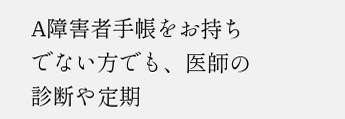A障害者手帳をお持ちでない方でも、医師の診断や定期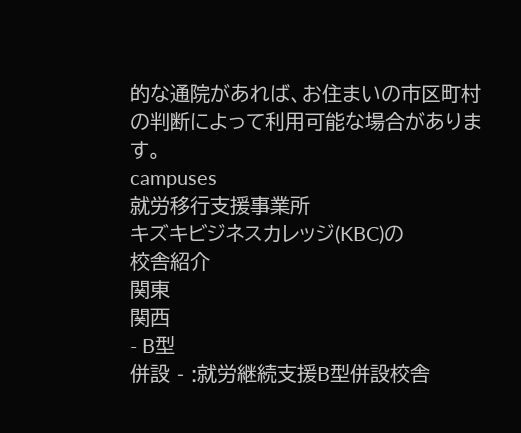的な通院があれば、お住まいの市区町村の判断によって利用可能な場合があります。
campuses
就労移行支援事業所
キズキビジネスカレッジ(KBC)の
校舎紹介
関東
関西
- B型
併設 - :就労継続支援B型併設校舎